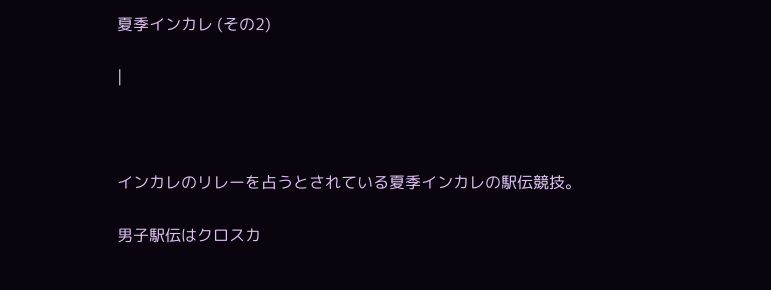夏季インカレ (その2)

|



インカレのリレーを占うとされている夏季インカレの駅伝競技。

男子駅伝はクロスカ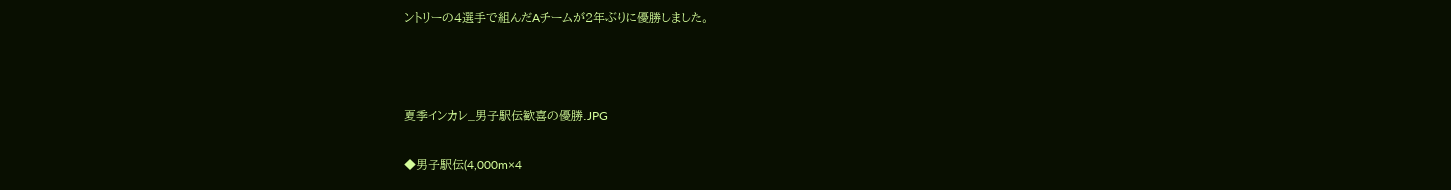ントリーの4選手で組んだAチームが2年ぶりに優勝しました。



夏季インカレ_男子駅伝歓喜の優勝.JPG

◆男子駅伝(4,000m×4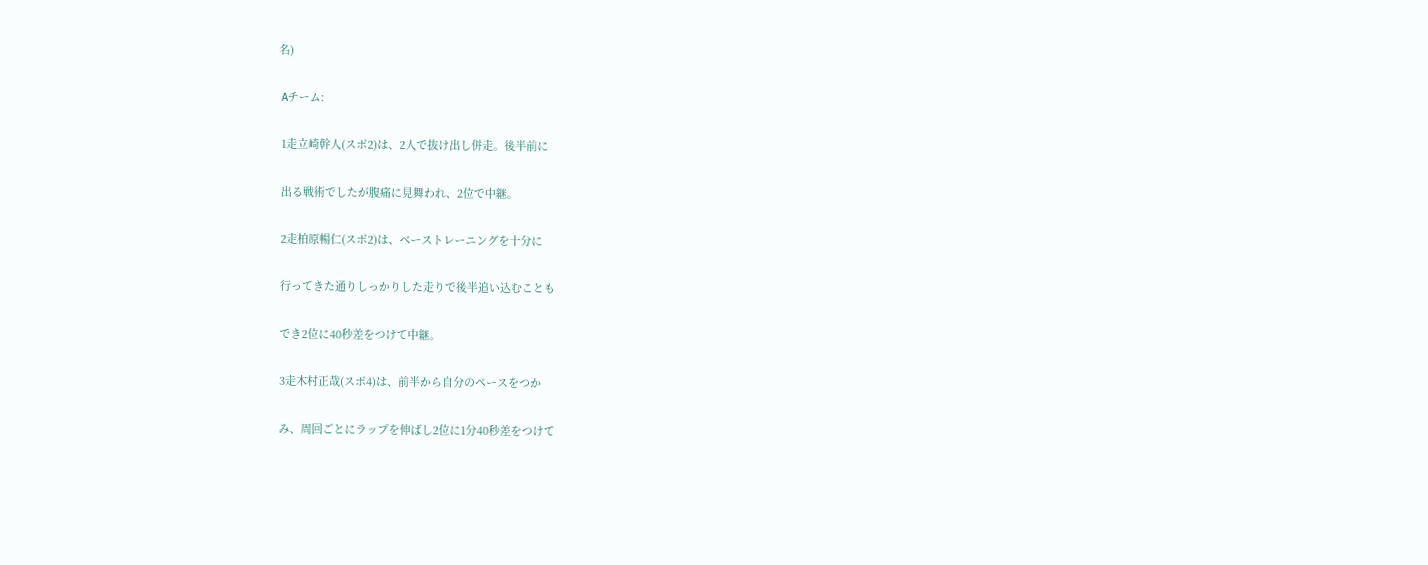名)

 Aチーム:

 1走立崎幹人(スポ2)は、2人で抜け出し併走。後半前に

 出る戦術でしたが腹痛に見舞われ、2位で中継。

 2走柏原暢仁(スポ2)は、ベーストレーニングを十分に

 行ってきた通りしっかりした走りで後半追い込むことも

 でき2位に40秒差をつけて中継。

 3走木村正哉(スポ4)は、前半から自分のペースをつか

 み、周回ごとにラップを伸ばし2位に1分40秒差をつけて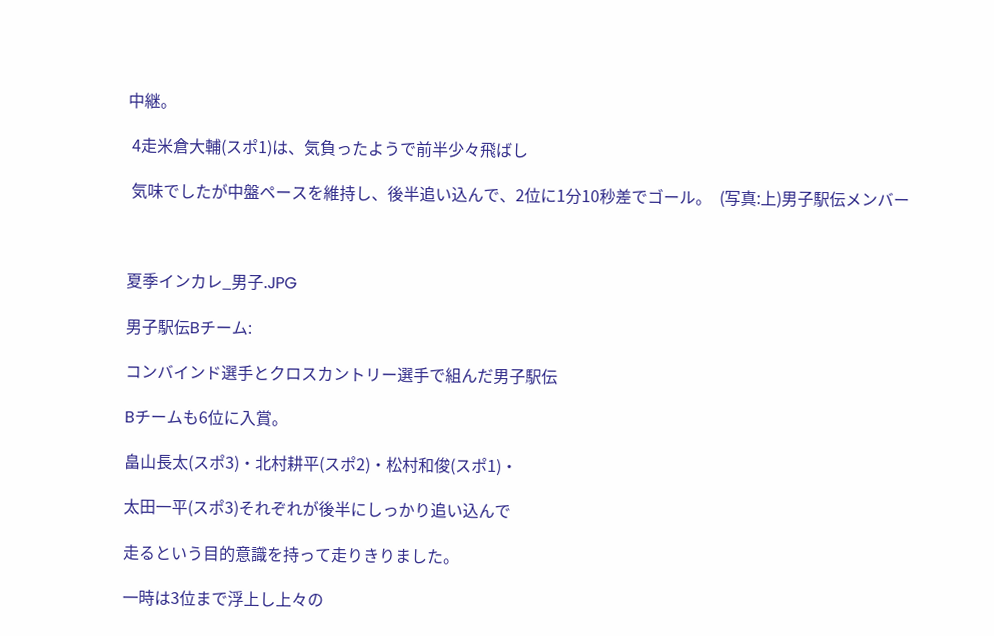中継。

 4走米倉大輔(スポ1)は、気負ったようで前半少々飛ばし

 気味でしたが中盤ペースを維持し、後半追い込んで、2位に1分10秒差でゴール。  (写真:上)男子駅伝メンバー



夏季インカレ_男子.JPG

男子駅伝Bチーム:

コンバインド選手とクロスカントリー選手で組んだ男子駅伝

Bチームも6位に入賞。

畠山長太(スポ3)・北村耕平(スポ2)・松村和俊(スポ1)・

太田一平(スポ3)それぞれが後半にしっかり追い込んで

走るという目的意識を持って走りきりました。

一時は3位まで浮上し上々の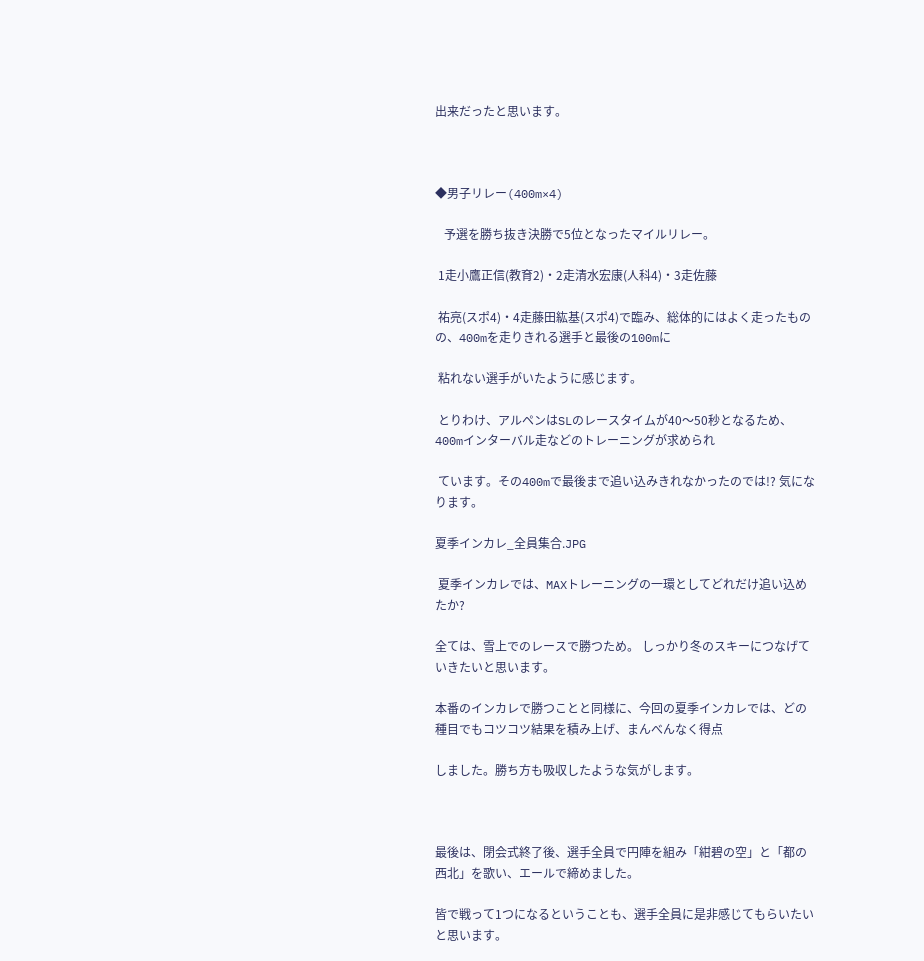出来だったと思います。



◆男子リレー(400m×4)

   予選を勝ち抜き決勝で5位となったマイルリレー。

 1走小鷹正信(教育2)・2走清水宏康(人科4)・3走佐藤

 祐亮(スポ4)・4走藤田紘基(スポ4)で臨み、総体的にはよく走ったものの、400mを走りきれる選手と最後の100mに

 粘れない選手がいたように感じます。

 とりわけ、アルペンはSLのレースタイムが40〜50秒となるため、400mインターバル走などのトレーニングが求められ

 ています。その400mで最後まで追い込みきれなかったのでは!? 気になります。

夏季インカレ_全員集合.JPG

 夏季インカレでは、MAXトレーニングの一環としてどれだけ追い込めたか?

全ては、雪上でのレースで勝つため。 しっかり冬のスキーにつなげていきたいと思います。

本番のインカレで勝つことと同様に、今回の夏季インカレでは、どの種目でもコツコツ結果を積み上げ、まんべんなく得点

しました。勝ち方も吸収したような気がします。



最後は、閉会式終了後、選手全員で円陣を組み「紺碧の空」と「都の西北」を歌い、エールで締めました。

皆で戦って1つになるということも、選手全員に是非感じてもらいたいと思います。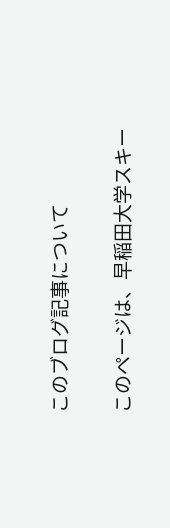このブログ記事について

このページは、早稲田大学スキー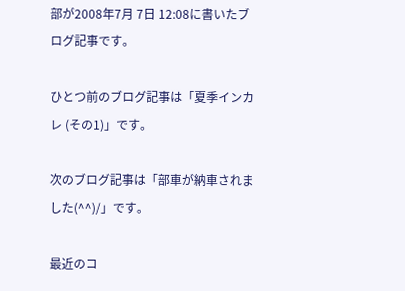部が2008年7月 7日 12:08に書いたブログ記事です。

ひとつ前のブログ記事は「夏季インカレ (その1)」です。

次のブログ記事は「部車が納車されました(^^)/」です。

最近のコ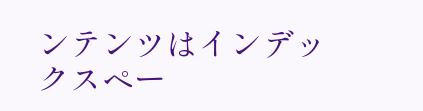ンテンツはインデックスペー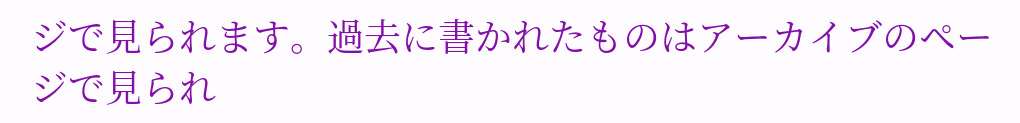ジで見られます。過去に書かれたものはアーカイブのページで見られ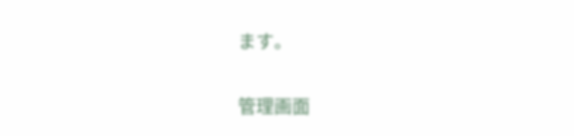ます。

管理画面